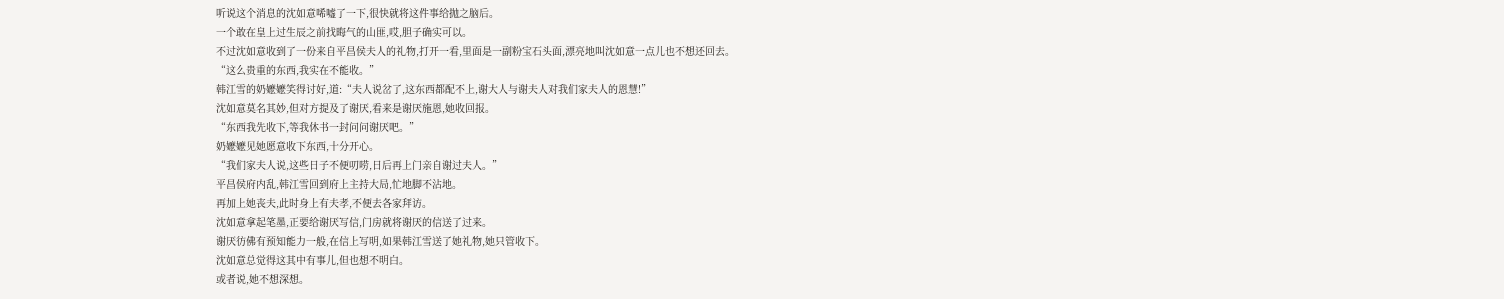听说这个消息的沈如意唏嘘了一下,很快就将这件事给抛之脑后。
一个敢在皇上过生辰之前找晦气的山匪,哎,胆子确实可以。
不过沈如意收到了一份来自平昌侯夫人的礼物,打开一看,里面是一副粉宝石头面,漂亮地叫沈如意一点儿也不想还回去。
“这么贵重的东西,我实在不能收。”
韩江雪的奶嬷嬷笑得讨好,道:“夫人说岔了,这东西都配不上,谢大人与谢夫人对我们家夫人的恩慧!”
沈如意莫名其妙,但对方提及了谢厌,看来是谢厌施恩,她收回报。
“东西我先收下,等我休书一封问问谢厌吧。”
奶嬷嬷见她愿意收下东西,十分开心。
“我们家夫人说,这些日子不便叨唠,日后再上门亲自谢过夫人。”
平昌侯府内乱,韩江雪回到府上主持大局,忙地脚不沾地。
再加上她丧夫,此时身上有夫孝,不便去各家拜访。
沈如意拿起笔墨,正要给谢厌写信,门房就将谢厌的信送了过来。
谢厌彷佛有预知能力一般,在信上写明,如果韩江雪送了她礼物,她只管收下。
沈如意总觉得这其中有事儿,但也想不明白。
或者说,她不想深想。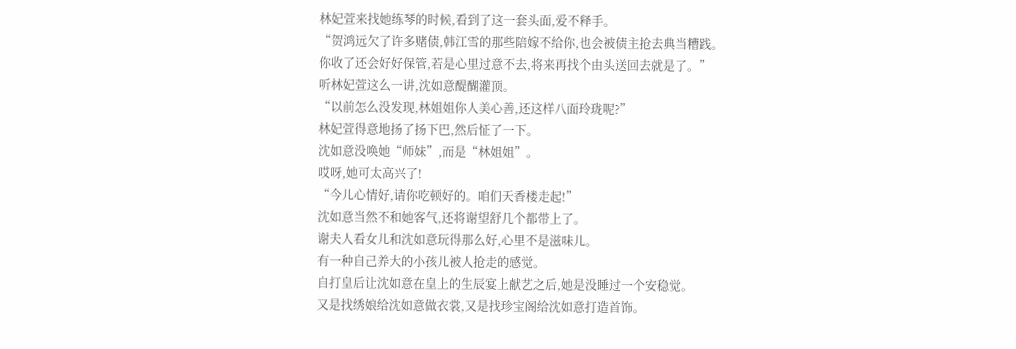林妃萱来找她练琴的时候,看到了这一套头面,爱不释手。
“贺鸿远欠了许多赌债,韩江雪的那些陪嫁不给你,也会被债主抢去典当糟践。
你收了还会好好保管,若是心里过意不去,将来再找个由头送回去就是了。”
听林妃萱这么一讲,沈如意醍醐灌顶。
“以前怎么没发现,林姐姐你人美心善,还这样八面玲珑呢?”
林妃萱得意地扬了扬下巴,然后怔了一下。
沈如意没唤她“师妹”,而是“林姐姐”。
哎呀,她可太高兴了!
“今儿心情好,请你吃顿好的。咱们天香楼走起!”
沈如意当然不和她客气,还将谢望舒几个都带上了。
谢夫人看女儿和沈如意玩得那么好,心里不是滋味儿。
有一种自己养大的小孩儿被人抢走的感觉。
自打皇后让沈如意在皇上的生辰宴上献艺之后,她是没睡过一个安稳觉。
又是找绣娘给沈如意做衣裳,又是找珍宝阁给沈如意打造首饰。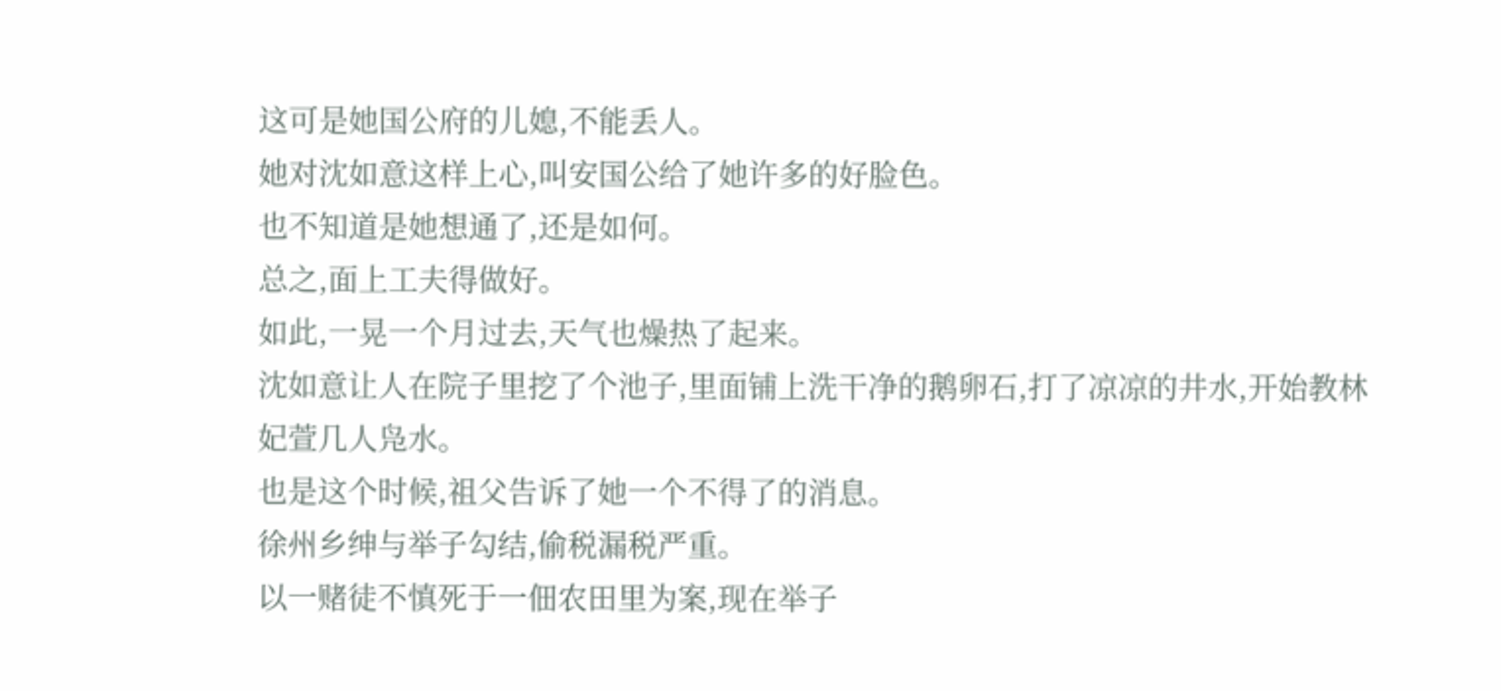这可是她国公府的儿媳,不能丢人。
她对沈如意这样上心,叫安国公给了她许多的好脸色。
也不知道是她想通了,还是如何。
总之,面上工夫得做好。
如此,一晃一个月过去,天气也燥热了起来。
沈如意让人在院子里挖了个池子,里面铺上洗干净的鹅卵石,打了凉凉的井水,开始教林妃萱几人凫水。
也是这个时候,祖父告诉了她一个不得了的消息。
徐州乡绅与举子勾结,偷税漏税严重。
以一赌徒不慎死于一佃农田里为案,现在举子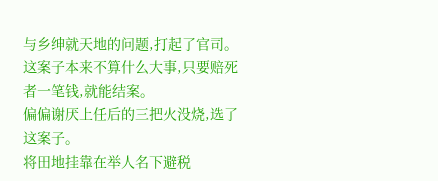与乡绅就天地的问题,打起了官司。
这案子本来不算什么大事,只要赔死者一笔钱,就能结案。
偏偏谢厌上任后的三把火没烧,选了这案子。
将田地挂靠在举人名下避税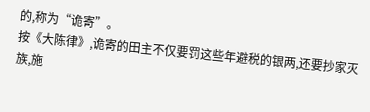的,称为“诡寄”。
按《大陈律》,诡寄的田主不仅要罚这些年避税的银两,还要抄家灭族,施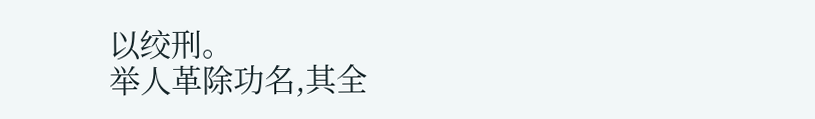以绞刑。
举人革除功名,其全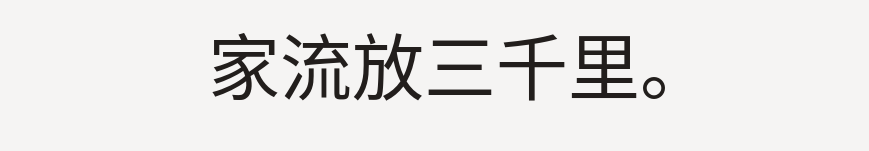家流放三千里。